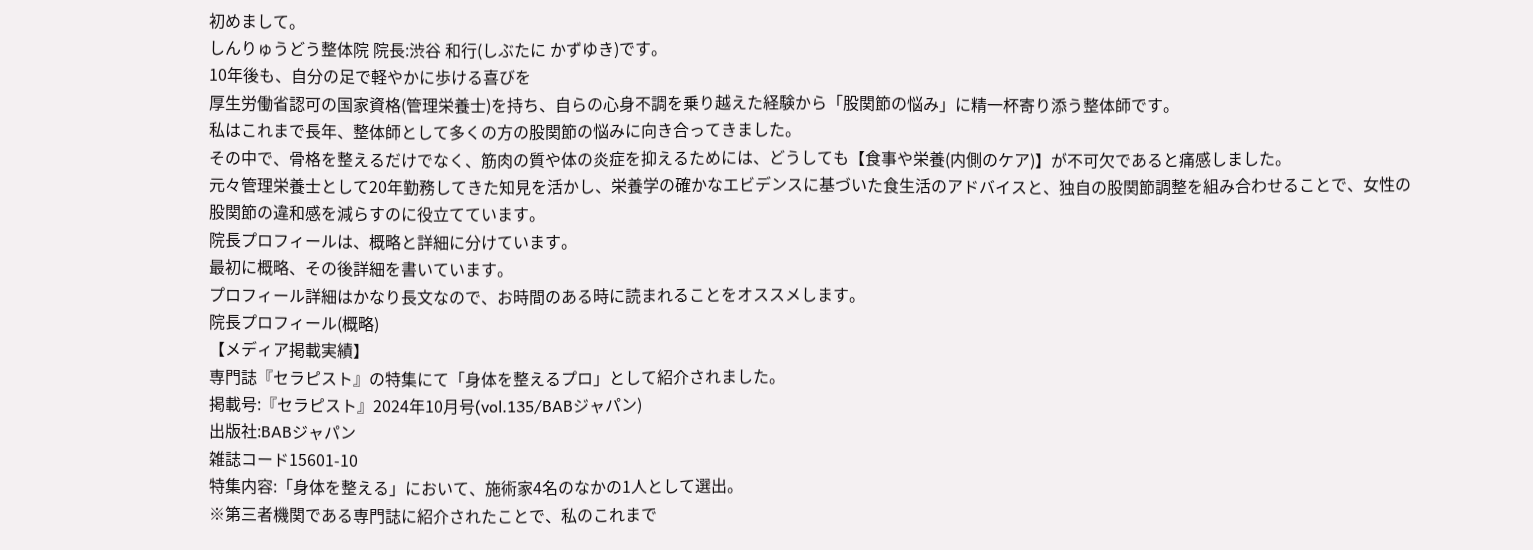初めまして。
しんりゅうどう整体院 院長:渋谷 和行(しぶたに かずゆき)です。
10年後も、自分の足で軽やかに歩ける喜びを
厚生労働省認可の国家資格(管理栄養士)を持ち、自らの心身不調を乗り越えた経験から「股関節の悩み」に精一杯寄り添う整体師です。
私はこれまで長年、整体師として多くの方の股関節の悩みに向き合ってきました。
その中で、骨格を整えるだけでなく、筋肉の質や体の炎症を抑えるためには、どうしても【食事や栄養(内側のケア)】が不可欠であると痛感しました。
元々管理栄養士として20年勤務してきた知見を活かし、栄養学の確かなエビデンスに基づいた食生活のアドバイスと、独自の股関節調整を組み合わせることで、女性の股関節の違和感を減らすのに役立てています。
院長プロフィールは、概略と詳細に分けています。
最初に概略、その後詳細を書いています。
プロフィール詳細はかなり長文なので、お時間のある時に読まれることをオススメします。
院長プロフィール(概略)
【メディア掲載実績】
専門誌『セラピスト』の特集にて「身体を整えるプロ」として紹介されました。
掲載号:『セラピスト』2024年10月号(vol.135/BABジャパン)
出版社:BABジャパン
雑誌コード15601-10
特集内容:「身体を整える」において、施術家4名のなかの1人として選出。
※第三者機関である専門誌に紹介されたことで、私のこれまで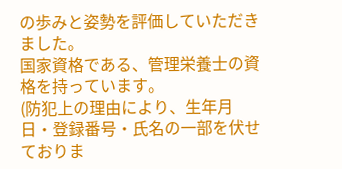の歩みと姿勢を評価していただきました。
国家資格である、管理栄養士の資格を持っています。
(防犯上の理由により、生年月日・登録番号・氏名の一部を伏せておりま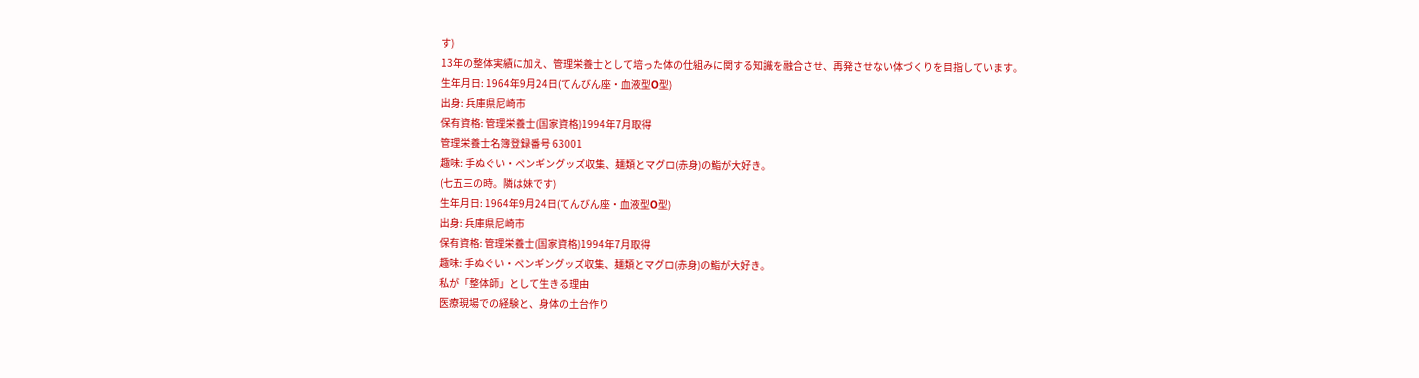す)
13年の整体実績に加え、管理栄養士として培った体の仕組みに関する知識を融合させ、再発させない体づくりを目指しています。
生年月日: 1964年9月24日(てんびん座・血液型O型)
出身: 兵庫県尼崎市
保有資格: 管理栄養士(国家資格)1994年7月取得
管理栄養士名簿登録番号 63001
趣味: 手ぬぐい・ペンギングッズ収集、麺類とマグロ(赤身)の鮨が大好き。
(七五三の時。隣は妹です)
生年月日: 1964年9月24日(てんびん座・血液型O型)
出身: 兵庫県尼崎市
保有資格: 管理栄養士(国家資格)1994年7月取得
趣味: 手ぬぐい・ペンギングッズ収集、麺類とマグロ(赤身)の鮨が大好き。
私が「整体師」として生きる理由
医療現場での経験と、身体の土台作り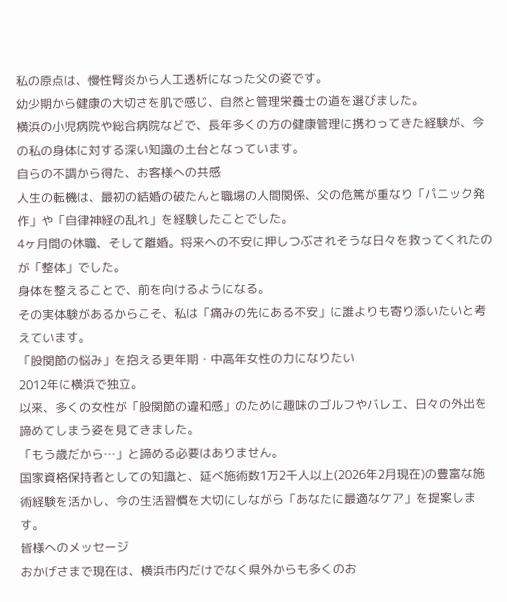私の原点は、慢性腎炎から人工透析になった父の姿です。
幼少期から健康の大切さを肌で感じ、自然と管理栄養士の道を選びました。
横浜の小児病院や総合病院などで、長年多くの方の健康管理に携わってきた経験が、今の私の身体に対する深い知識の土台となっています。
自らの不調から得た、お客様への共感
人生の転機は、最初の結婚の破たんと職場の人間関係、父の危篤が重なり「パニック発作」や「自律神経の乱れ」を経験したことでした。
4ヶ月間の休職、そして離婚。将来への不安に押しつぶされそうな日々を救ってくれたのが「整体」でした。
身体を整えることで、前を向けるようになる。
その実体験があるからこそ、私は「痛みの先にある不安」に誰よりも寄り添いたいと考えています。
「股関節の悩み」を抱える更年期・中高年女性の力になりたい
2012年に横浜で独立。
以来、多くの女性が「股関節の違和感」のために趣味のゴルフやバレエ、日々の外出を諦めてしまう姿を見てきました。
「もう歳だから…」と諦める必要はありません。
国家資格保持者としての知識と、延べ施術数1万2千人以上(2026年2月現在)の豊富な施術経験を活かし、今の生活習慣を大切にしながら「あなたに最適なケア」を提案します。
皆様へのメッセージ
おかげさまで現在は、横浜市内だけでなく県外からも多くのお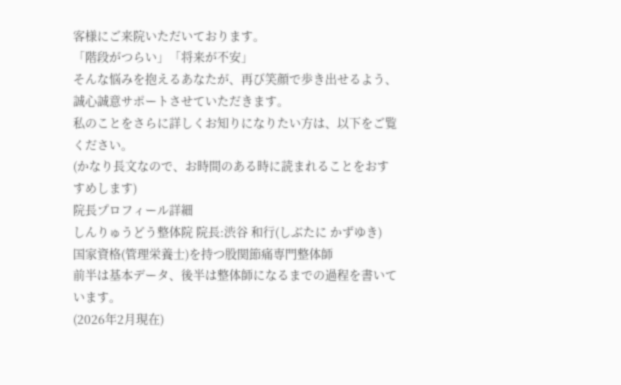客様にご来院いただいております。
「階段がつらい」「将来が不安」
そんな悩みを抱えるあなたが、再び笑顔で歩き出せるよう、誠心誠意サポートさせていただきます。
私のことをさらに詳しくお知りになりたい方は、以下をご覧ください。
(かなり長文なので、お時間のある時に読まれることをおすすめします)
院長プロフィール詳細
しんりゅうどう整体院 院長:渋谷 和行(しぶたに かずゆき)
国家資格(管理栄養士)を持つ股関節痛専門整体師
前半は基本データ、後半は整体師になるまでの過程を書いています。
(2026年2月現在)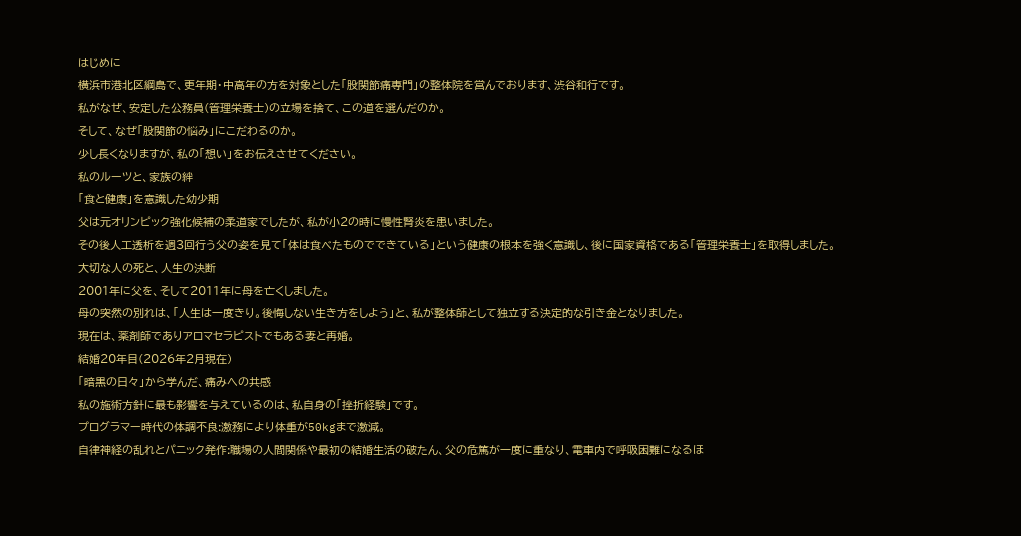はじめに
横浜市港北区綱島で、更年期・中高年の方を対象とした「股関節痛専門」の整体院を営んでおります、渋谷和行です。
私がなぜ、安定した公務員(管理栄養士)の立場を捨て、この道を選んだのか。
そして、なぜ「股関節の悩み」にこだわるのか。
少し長くなりますが、私の「想い」をお伝えさせてください。
私のルーツと、家族の絆
「食と健康」を意識した幼少期
父は元オリンピック強化候補の柔道家でしたが、私が小2の時に慢性腎炎を患いました。
その後人工透析を週3回行う父の姿を見て「体は食べたものでできている」という健康の根本を強く意識し、後に国家資格である「管理栄養士」を取得しました。
大切な人の死と、人生の決断
2001年に父を、そして2011年に母を亡くしました。
母の突然の別れは、「人生は一度きり。後悔しない生き方をしよう」と、私が整体師として独立する決定的な引き金となりました。
現在は、薬剤師でありアロマセラピストでもある妻と再婚。
結婚20年目(2026年2月現在)
「暗黒の日々」から学んだ、痛みへの共感
私の施術方針に最も影響を与えているのは、私自身の「挫折経験」です。
プログラマー時代の体調不良:激務により体重が50kgまで激減。
自律神経の乱れとパニック発作:職場の人間関係や最初の結婚生活の破たん、父の危篤が一度に重なり、電車内で呼吸困難になるほ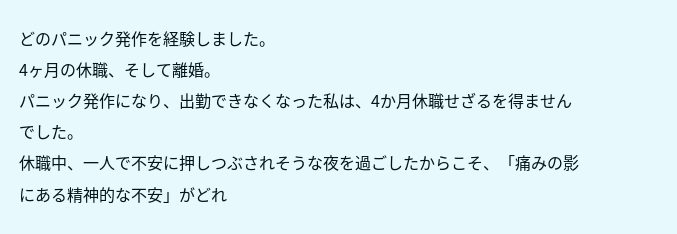どのパニック発作を経験しました。
4ヶ月の休職、そして離婚。
パニック発作になり、出勤できなくなった私は、4か月休職せざるを得ませんでした。
休職中、一人で不安に押しつぶされそうな夜を過ごしたからこそ、「痛みの影にある精神的な不安」がどれ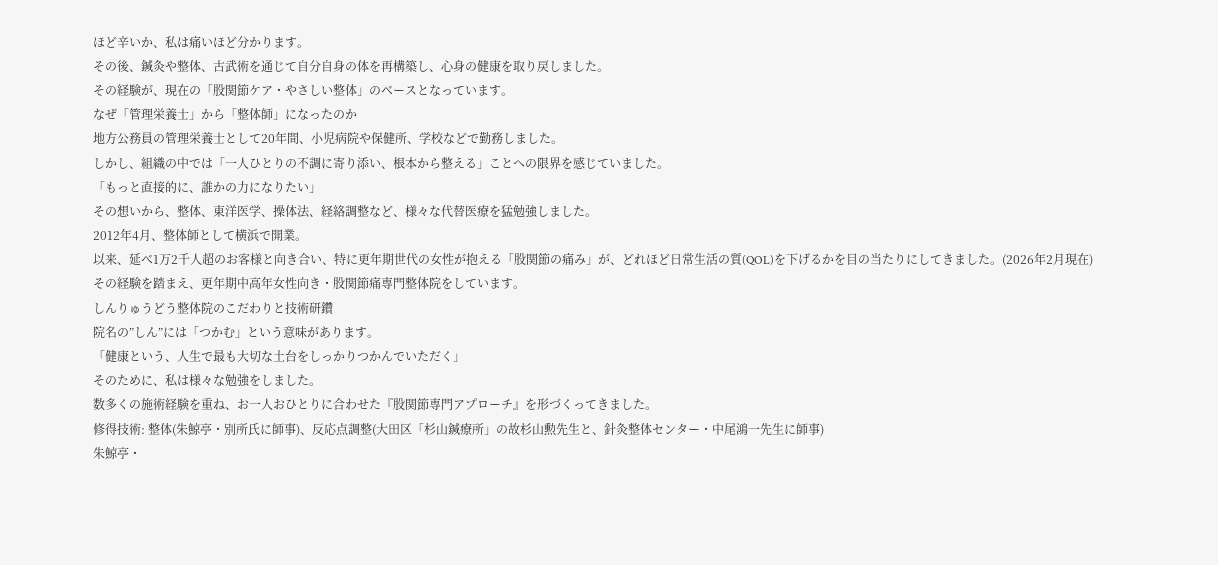ほど辛いか、私は痛いほど分かります。
その後、鍼灸や整体、古武術を通じて自分自身の体を再構築し、心身の健康を取り戻しました。
その経験が、現在の「股関節ケア・やさしい整体」のベースとなっています。
なぜ「管理栄養士」から「整体師」になったのか
地方公務員の管理栄養士として20年間、小児病院や保健所、学校などで勤務しました。
しかし、組織の中では「一人ひとりの不調に寄り添い、根本から整える」ことへの限界を感じていました。
「もっと直接的に、誰かの力になりたい」
その想いから、整体、東洋医学、操体法、経絡調整など、様々な代替医療を猛勉強しました。
2012年4月、整体師として横浜で開業。
以来、延べ1万2千人超のお客様と向き合い、特に更年期世代の女性が抱える「股関節の痛み」が、どれほど日常生活の質(QOL)を下げるかを目の当たりにしてきました。(2026年2月現在)
その経験を踏まえ、更年期中高年女性向き・股関節痛専門整体院をしています。
しんりゅうどう整体院のこだわりと技術研鑽
院名の”しん”には「つかむ」という意味があります。
「健康という、人生で最も大切な土台をしっかりつかんでいただく」
そのために、私は様々な勉強をしました。
数多くの施術経験を重ね、お一人おひとりに合わせた『股関節専門アプローチ』を形づくってきました。
修得技術: 整体(朱鯨亭・別所氏に師事)、反応点調整(大田区「杉山鍼療所」の故杉山勲先生と、針灸整体センター・中尾鴻一先生に師事)
朱鯨亭・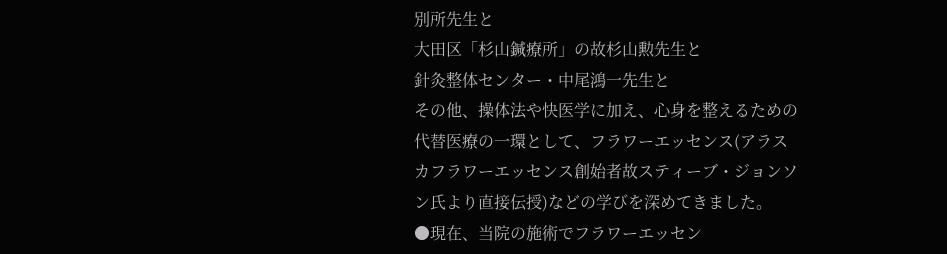別所先生と
大田区「杉山鍼療所」の故杉山勲先生と
針灸整体センター・中尾鴻一先生と
その他、操体法や快医学に加え、心身を整えるための代替医療の一環として、フラワーエッセンス(アラスカフラワーエッセンス創始者故スティーブ・ジョンソン氏より直接伝授)などの学びを深めてきました。
●現在、当院の施術でフラワーエッセン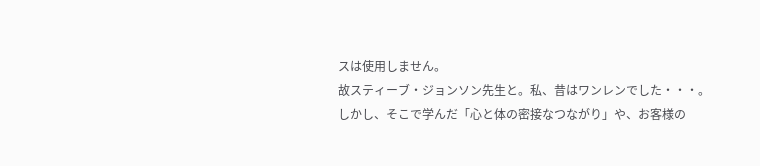スは使用しません。
故スティーブ・ジョンソン先生と。私、昔はワンレンでした・・・。
しかし、そこで学んだ「心と体の密接なつながり」や、お客様の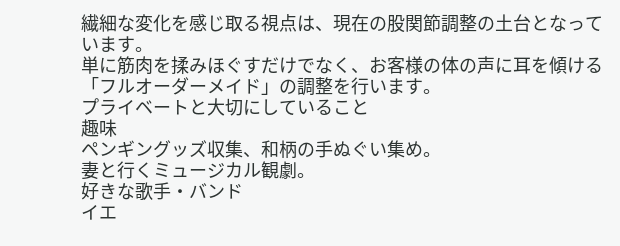繊細な変化を感じ取る視点は、現在の股関節調整の土台となっています。
単に筋肉を揉みほぐすだけでなく、お客様の体の声に耳を傾ける「フルオーダーメイド」の調整を行います。
プライベートと大切にしていること
趣味
ペンギングッズ収集、和柄の手ぬぐい集め。
妻と行くミュージカル観劇。
好きな歌手・バンド
イエ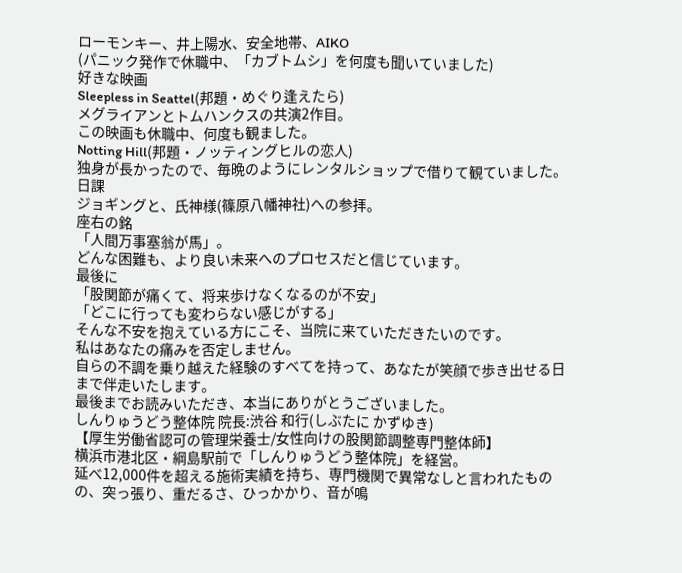ローモンキー、井上陽水、安全地帯、AIKO
(パニック発作で休職中、「カブトムシ」を何度も聞いていました)
好きな映画
Sleepless in Seattel(邦題・めぐり逢えたら)
メグライアンとトムハンクスの共演2作目。
この映画も休職中、何度も観ました。
Notting Hill(邦題・ノッティングヒルの恋人)
独身が長かったので、毎晩のようにレンタルショップで借りて観ていました。
日課
ジョギングと、氏神様(篠原八幡神社)への参拝。
座右の銘
「人間万事塞翁が馬」。
どんな困難も、より良い未来へのプロセスだと信じています。
最後に
「股関節が痛くて、将来歩けなくなるのが不安」
「どこに行っても変わらない感じがする」
そんな不安を抱えている方にこそ、当院に来ていただきたいのです。
私はあなたの痛みを否定しません。
自らの不調を乗り越えた経験のすべてを持って、あなたが笑顔で歩き出せる日まで伴走いたします。
最後までお読みいただき、本当にありがとうございました。
しんりゅうどう整体院 院長:渋谷 和行(しぶたに かずゆき)
【厚生労働省認可の管理栄養士/女性向けの股関節調整専門整体師】
横浜市港北区・綱島駅前で「しんりゅうどう整体院」を経営。
延べ12,000件を超える施術実績を持ち、専門機関で異常なしと言われたものの、突っ張り、重だるさ、ひっかかり、音が鳴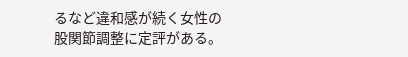るなど違和感が続く女性の股関節調整に定評がある。